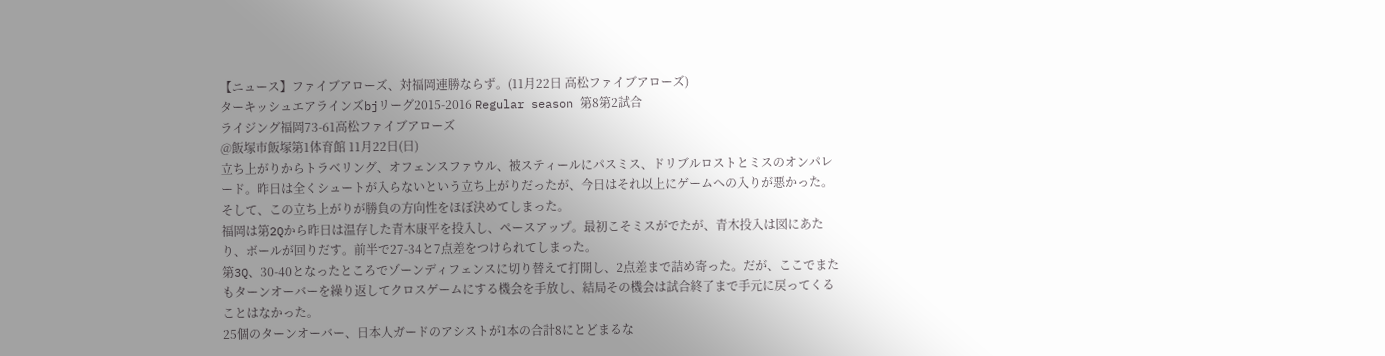【ニュース】ファイブアローズ、対福岡連勝ならず。(11月22日 高松ファイブアローズ)
ターキッシュエアラインズbjリーグ2015-2016 Regular season 第8第2試合
ライジング福岡73-61高松ファイブアローズ
@飯塚市飯塚第1体育館 11月22日(日)
立ち上がりからトラベリング、オフェンスファウル、被スティールにパスミス、ドリブルロストとミスのオンパレード。昨日は全くシュートが入らないという立ち上がりだったが、今日はそれ以上にゲームへの入りが悪かった。
そして、この立ち上がりが勝負の方向性をほぼ決めてしまった。
福岡は第2Qから昨日は温存した青木康平を投入し、ペースアップ。最初こそミスがでたが、青木投入は図にあたり、ボールが回りだす。前半で27-34と7点差をつけられてしまった。
第3Q、30-40となったところでゾーンディフェンスに切り替えて打開し、2点差まで詰め寄った。だが、ここでまたもターンオーバーを繰り返してクロスゲームにする機会を手放し、結局その機会は試合終了まで手元に戻ってくることはなかった。
25個のターンオーバー、日本人ガードのアシストが1本の合計8にとどまるな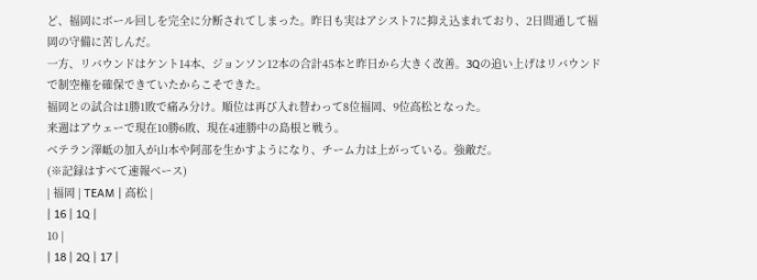ど、福岡にボール回しを完全に分断されてしまった。昨日も実はアシスト7に抑え込まれており、2日間通して福岡の守備に苦しんだ。
一方、リバウンドはケント14本、ジョンソン12本の合計45本と昨日から大きく改善。3Qの追い上げはリバウンドで制空権を確保できていたからこそできた。
福岡との試合は1勝1敗で痛み分け。順位は再び入れ替わって8位福岡、9位高松となった。
来週はアウェーで現在10勝6敗、現在4連勝中の島根と戦う。
ベテラン澤岻の加入が山本や阿部を生かすようになり、チーム力は上がっている。強敵だ。
(※記録はすべて速報ベース)
| 福岡 | TEAM | 高松 |
| 16 | 1Q |
10 |
| 18 | 2Q | 17 |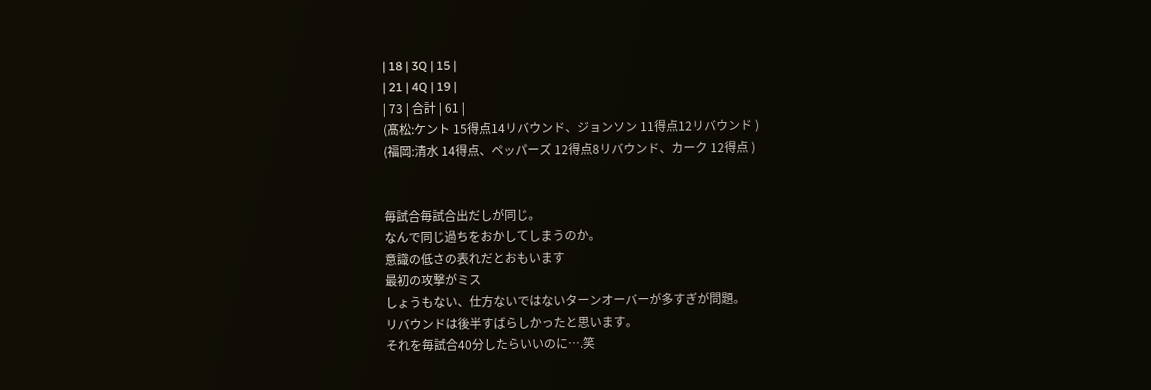| 18 | 3Q | 15 |
| 21 | 4Q | 19 |
| 73 | 合計 | 61 |
(髙松:ケント 15得点14リバウンド、ジョンソン 11得点12リバウンド )
(福岡:清水 14得点、ペッパーズ 12得点8リバウンド、カーク 12得点 )


毎試合毎試合出だしが同じ。
なんで同じ過ちをおかしてしまうのか。
意識の低さの表れだとおもいます
最初の攻撃がミス
しょうもない、仕方ないではないターンオーバーが多すぎが問題。
リバウンドは後半すばらしかったと思います。
それを毎試合40分したらいいのに….笑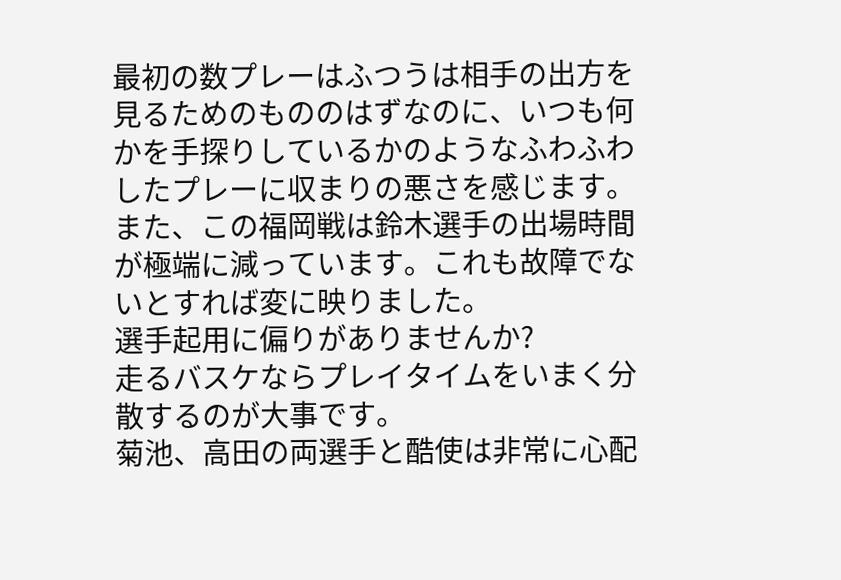最初の数プレーはふつうは相手の出方を見るためのもののはずなのに、いつも何かを手探りしているかのようなふわふわしたプレーに収まりの悪さを感じます。
また、この福岡戦は鈴木選手の出場時間が極端に減っています。これも故障でないとすれば変に映りました。
選手起用に偏りがありませんか?
走るバスケならプレイタイムをいまく分散するのが大事です。
菊池、高田の両選手と酷使は非常に心配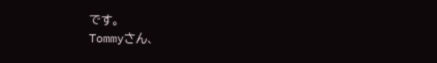です。
Tommyさん、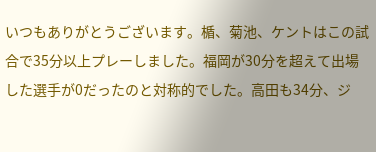いつもありがとうございます。楯、菊池、ケントはこの試合で35分以上プレーしました。福岡が30分を超えて出場した選手が0だったのと対称的でした。高田も34分、ジ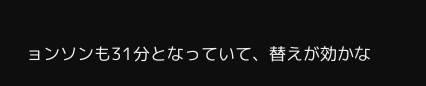ョンソンも31分となっていて、替えが効かな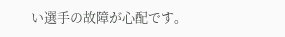い選手の故障が心配です。